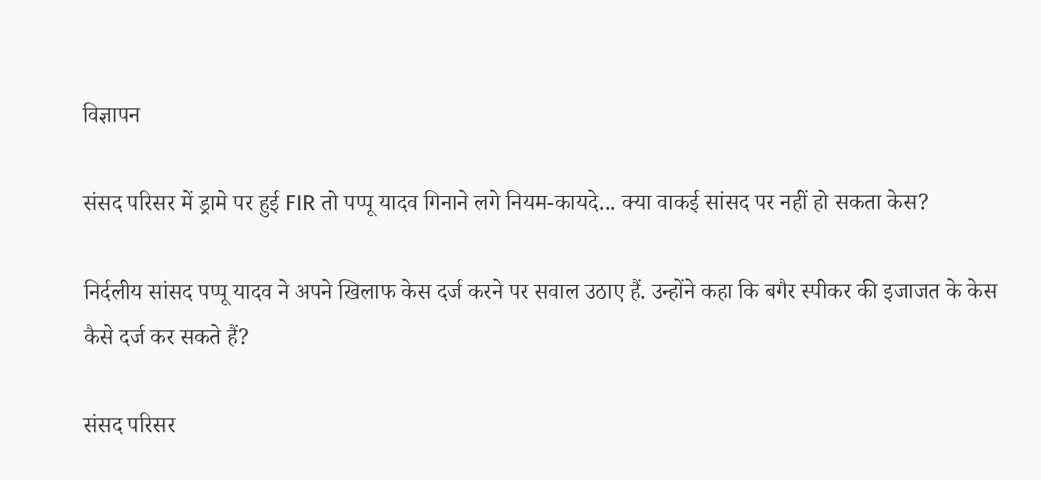विज्ञापन

संसद परिसर में ड्रामे पर हुई FIR तो पप्पू यादव गिनाने लगे नियम-कायदे... क्या वाकई सांसद पर नहीं हो सकता केस?

निर्दलीय सांसद पप्पू यादव ने अपने खिलाफ केस दर्ज करने पर सवाल उठाए हैं. उन्होंने कहा कि बगैर स्पीकर की इजाजत के केस कैसे दर्ज कर सकते हैं?

संसद परिसर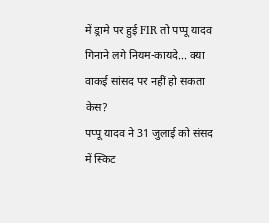में ड्रामे पर हुई FIR तो पप्पू यादव गिनाने लगे नियम-कायदे... क्या वाकई सांसद पर नहीं हो सकता केस?
पप्पू यादव ने 31 जुलाई को संसद में स्किट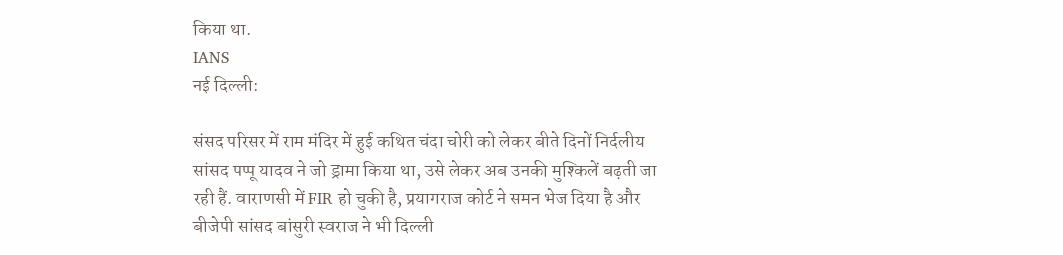किया था.
IANS
नई दिल्ली:

संसद परिसर में राम मंदिर में हुई कथित चंदा चोरी को लेकर बीते दिनों निर्दलीय सांसद पप्पू यादव ने जो ड्रामा किया था, उसे लेकर अब उनकी मुश्किलें बढ़ती जा रही हैं. वाराणसी में FIR हो चुकी है, प्रयागराज कोर्ट ने समन भेज दिया है और बीजेपी सांसद बांसुरी स्वराज ने भी दिल्ली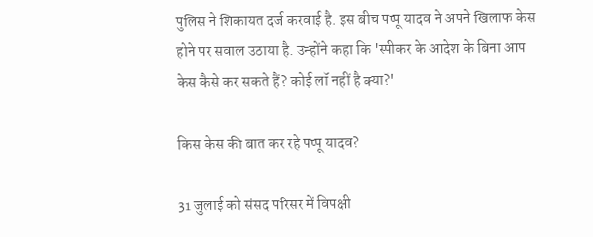पुलिस ने शिकायत दर्ज करवाई है. इस बीच पप्पू यादव ने अपने खिलाफ केस होने पर सवाल उठाया है. उन्होंने कहा कि 'स्पीकर के आदेश के बिना आप केस कैसे कर सकते हैं? कोई लॉ नहीं है क्या?'

किस केस की बात कर रहे पप्पू यादव?

31 जुलाई को संसद परिसर में विपक्षी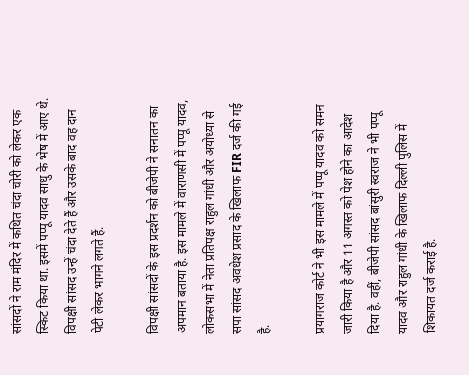सांसदों ने राम मंदिर में कथित चंदा चोरी को लेकर एक स्किट किया था. इसमें पप्पू यादव साधु के भेष में आए थे. विपक्षी सांसद उन्हें चंदा देते हैं और उसके बाद वह दान पेटी लेकर भागने लगते हैं.

विपक्षी सांसदों के इस प्रदर्शन को बीजेपी ने सनातन का अपमान बताया है. इस मामले में वाराणसी में पप्पू यादव, लोकसभा में नेता प्रतिपक्ष राहुल गांधी और अयोध्या से सपा सांसद अवधेश प्रसाद के खिलाफ FIR दर्ज की गई है.

प्रयागराज कोर्ट ने भी इस मामले में पप्पू यादव को समन जारी किया है और 11 अगस्त को पेश होने का आदेश दिया है. वहीं, बीजेपी सांसद बांसुरी स्वराज ने भी पप्पू यादव और राहुल गांधी के खिलाफ दिल्ली पुलिस में शिकायत दर्ज कराई है.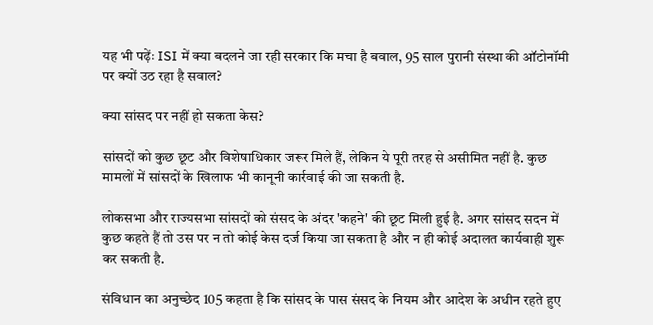यह भी पढ़ेंः ISI में क्या बदलने जा रही सरकार कि मचा है बवाल, 95 साल पुरानी संस्था की ऑटोनॉमी पर क्यों उठ रहा है सवाल?

क्या सांसद पर नहीं हो सकता केस?

सांसदों को कुछ छूट और विशेषाधिकार जरूर मिले हैं, लेकिन ये पूरी तरह से असीमित नहीं है. कुछ मामलों में सांसदों के खिलाफ भी कानूनी कार्रवाई की जा सकती है.

लोकसभा और राज्यसभा सांसदों को संसद के अंदर 'कहने' की छूट मिली हुई है. अगर सांसद सदन में कुछ कहते हैं तो उस पर न तो कोई केस दर्ज किया जा सकता है और न ही कोई अदालत कार्यवाही शुरू कर सकती है.

संविधान का अनुच्छेद 105 कहता है कि सांसद के पास संसद के नियम और आदेश के अधीन रहते हुए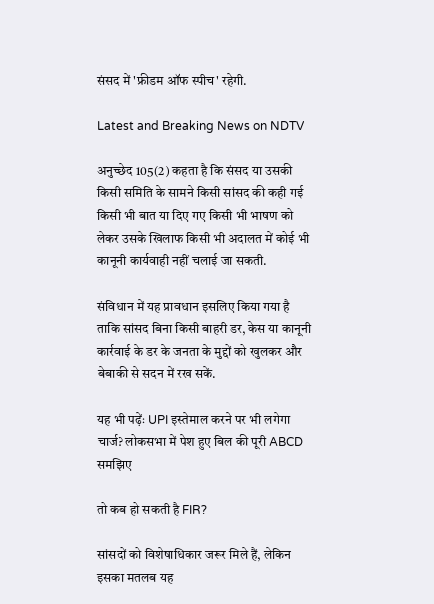संसद में 'फ्रीडम ऑफ स्पीच' रहेगी.

Latest and Breaking News on NDTV

अनुच्छेद 105(2) कहता है कि संसद या उसकी किसी समिति के सामने किसी सांसद की कही गई किसी भी बात या दिए गए किसी भी भाषण को लेकर उसके खिलाफ किसी भी अदालत में कोई भी कानूनी कार्यवाही नहीं चलाई जा सकती.

संविधान में यह प्रावधान इसलिए किया गया है ताकि सांसद बिना किसी बाहरी डर, केस या कानूनी कार्रवाई के डर के जनता के मुद्दों को खुलकर और बेबाकी से सदन में रख सकें.

यह भी पढ़ेंः UPI इस्तेमाल करने पर भी लगेगा चार्ज? लोकसभा में पेश हुए बिल की पूरी ABCD समझिए

तो कब हो सकती है FIR?

सांसदों को विशेषाधिकार जरूर मिले हैं, लेकिन इसका मतलब यह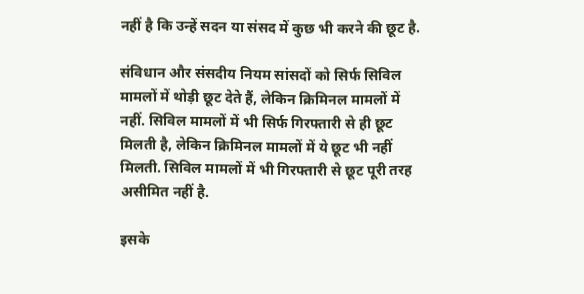नहीं है कि उन्हें सदन या संसद में कुछ भी करने की छूट है.

संविधान और संसदीय नियम सांसदों को सिर्फ सिविल मामलों में थोड़ी छूट देते हैं, लेकिन क्रिमिनल मामलों में नहीं. सिविल मामलों में भी सिर्फ गिरफ्तारी से ही छूट मिलती है, लेकिन क्रिमिनल मामलों में ये छूट भी नहीं मिलती. सिविल मामलों में भी गिरफ्तारी से छूट पूरी तरह असीमित नहीं है.

इसके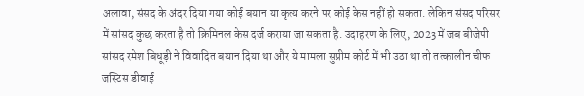अलावा, संसद के अंदर दिया गया कोई बयान या कृत्य करने पर कोई केस नहीं हो सकता. लेकिन संसद परिसर में सांसद कुछ करता है तो क्रिमिनल केस दर्ज कराया जा सकता है. उदाहरण के लिए, 2023 में जब बीजेपी सांसद रमेश बिधूड़ी ने विवादित बयान दिया था और ये मामला सुप्रीम कोर्ट में भी उठा था तो तत्कालीन चीफ जस्टिस डीवाई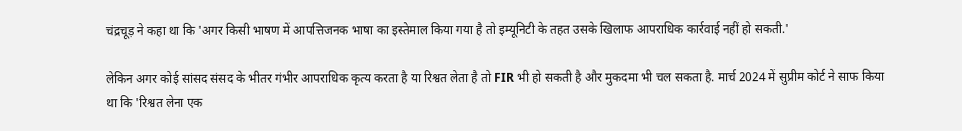चंद्रचूड़ ने कहा था कि 'अगर किसी भाषण में आपत्तिजनक भाषा का इस्तेमाल किया गया है तो इम्यूनिटी के तहत उसके खिलाफ आपराधिक कार्रवाई नहीं हो सकती.'

लेकिन अगर कोई सांसद संसद के भीतर गंभीर आपराधिक कृत्य करता है या रिश्वत लेता है तो FIR भी हो सकती है और मुकदमा भी चल सकता है. मार्च 2024 में सुप्रीम कोर्ट ने साफ किया था कि 'रिश्वत लेना एक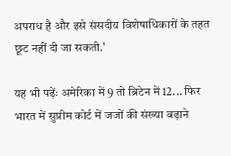अपराध है और इसे संसदीय विशेषाधिकारों के तहत छूट नहीं दी जा सकती.'

यह भी पढ़ेंः अमेरिका में 9 तो ब्रिटेन में 12... फिर भारत में सुप्रीम कोर्ट में जजों की संख्या बढ़ाने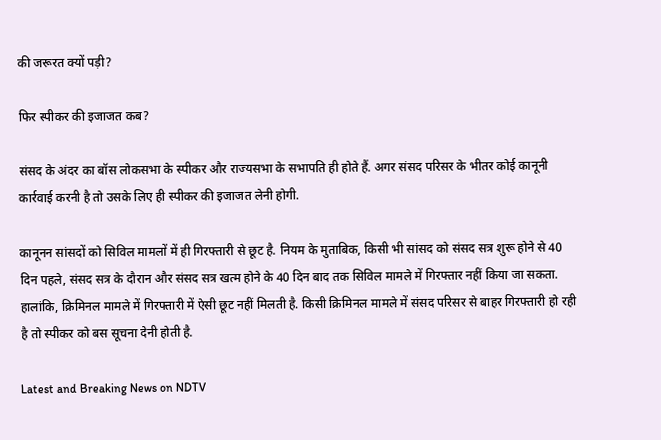की जरूरत क्यों पड़ी?

फिर स्पीकर की इजाजत कब?

संसद के अंदर का बॉस लोकसभा के स्पीकर और राज्यसभा के सभापति ही होते हैं. अगर संसद परिसर के भीतर कोई कानूनी कार्रवाई करनी है तो उसके लिए ही स्पीकर की इजाजत लेनी होगी.

कानूनन सांसदों को सिविल मामलों में ही गिरफ्तारी से छूट है. नियम के मुताबिक, किसी भी सांसद को संसद सत्र शुरू होने से 40 दिन पहले, संसद सत्र के दौरान और संसद सत्र खत्म होने के 40 दिन बाद तक सिविल मामले में गिरफ्तार नहीं किया जा सकता. हालांकि, क्रिमिनल मामले में गिरफ्तारी में ऐसी छूट नहीं मिलती है. किसी क्रिमिनल मामले में संसद परिसर से बाहर गिरफ्तारी हो रही है तो स्पीकर को बस सूचना देनी होती है.

Latest and Breaking News on NDTV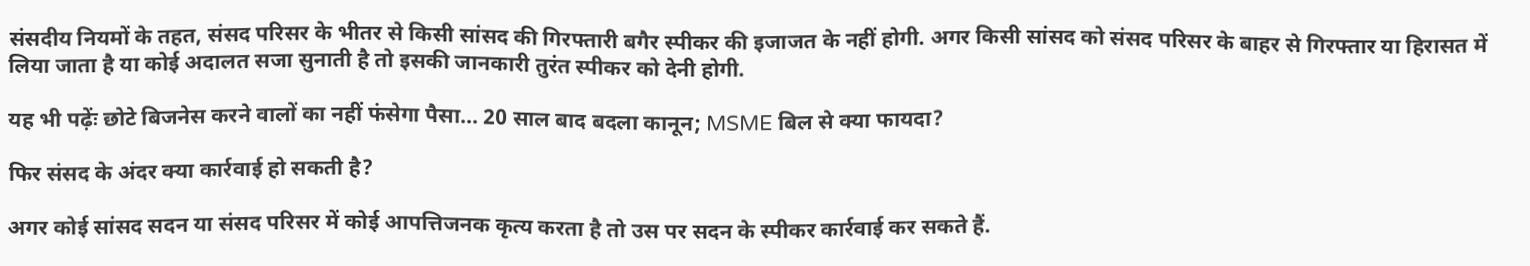संसदीय नियमों के तहत, संसद परिसर के भीतर से किसी सांसद की गिरफ्तारी बगैर स्पीकर की इजाजत के नहीं होगी. अगर किसी सांसद को संसद परिसर के बाहर से गिरफ्तार या हिरासत में लिया जाता है या कोई अदालत सजा सुनाती है तो इसकी जानकारी तुरंत स्पीकर को देनी होगी.

यह भी पढ़ेंः छोटे बिजनेस करने वालों का नहीं फंसेगा पैसा... 20 साल बाद बदला कानून; MSME बिल से क्या फायदा?

फिर संसद के अंदर क्या कार्रवाई हो सकती है?

अगर कोई सांसद सदन या संसद परिसर में कोई आपत्तिजनक कृत्य करता है तो उस पर सदन के स्पीकर कार्रवाई कर सकते हैं.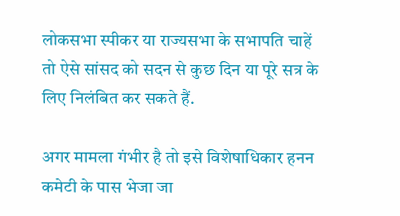लोकसभा स्पीकर या राज्यसभा के सभापति चाहें तो ऐसे सांसद को सदन से कुछ दिन या पूरे सत्र के लिए निलंबित कर सकते हैं.

अगर मामला गंभीर है तो इसे विशेषाधिकार हनन कमेटी के पास भेजा जा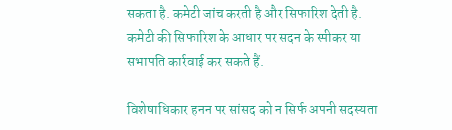सकता है. कमेटी जांच करती है और सिफारिश देती है. कमेटी की सिफारिश के आधार पर सदन के स्पीकर या सभापति कार्रवाई कर सकते हैं.

विशेषाधिकार हनन पर सांसद को न सिर्फ अपनी सदस्यता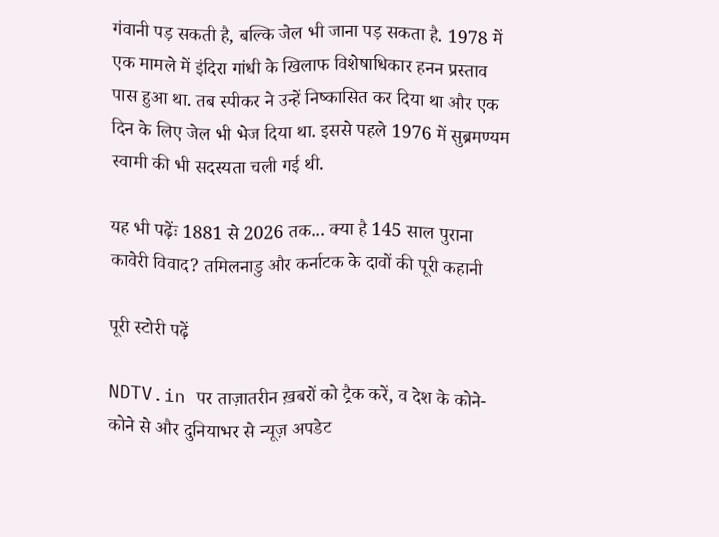गंवानी पड़ सकती है, बल्कि जेल भी जाना पड़ सकता है. 1978 में एक मामले में इंदिरा गांधी के खिलाफ विशेषाधिकार हनन प्रस्ताव पास हुआ था. तब स्पीकर ने उन्हें निष्कासित कर दिया था और एक दिन के लिए जेल भी भेज दिया था. इससे पहले 1976 में सुब्रमण्यम स्वामी की भी सदस्यता चली गई थी.

यह भी पढ़ेंः 1881 से 2026 तक... क्या है 145 साल पुराना कावेरी विवाद? तमिलनाडु और कर्नाटक के दावों की पूरी कहानी

पूरी स्टोरी पढ़ें

NDTV.in पर ताज़ातरीन ख़बरों को ट्रैक करें, व देश के कोने-कोने से और दुनियाभर से न्यूज़ अपडेट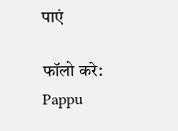पाएं

फॉलो करे:
Pappu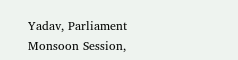Yadav, Parliament Monsoon Session,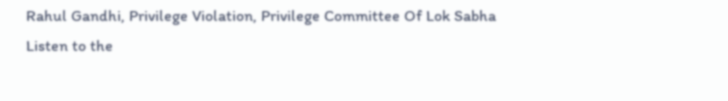Rahul Gandhi, Privilege Violation, Privilege Committee Of Lok Sabha
Listen to the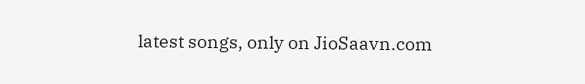latest songs, only on JioSaavn.com